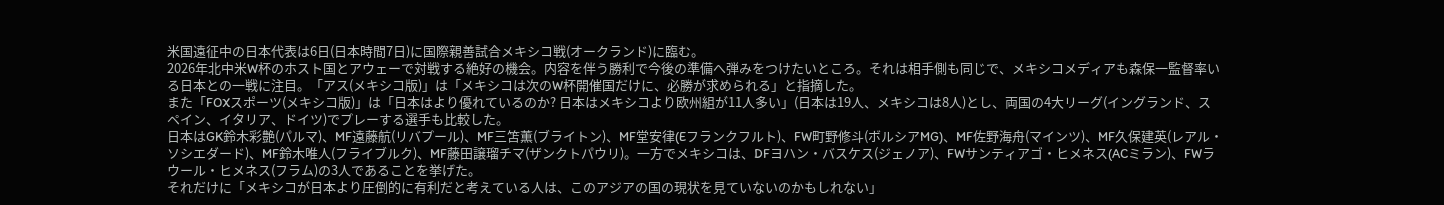米国遠征中の日本代表は6日(日本時間7日)に国際親善試合メキシコ戦(オークランド)に臨む。
2026年北中米W杯のホスト国とアウェーで対戦する絶好の機会。内容を伴う勝利で今後の準備へ弾みをつけたいところ。それは相手側も同じで、メキシコメディアも森保一監督率いる日本との一戦に注目。「アス(メキシコ版)」は「メキシコは次のW杯開催国だけに、必勝が求められる」と指摘した。
また「FOXスポーツ(メキシコ版)」は「日本はより優れているのか? 日本はメキシコより欧州組が11人多い」(日本は19人、メキシコは8人)とし、両国の4大リーグ(イングランド、スペイン、イタリア、ドイツ)でプレーする選手も比較した。
日本はGK鈴木彩艶(パルマ)、MF遠藤航(リバプール)、MF三笘薫(ブライトン)、MF堂安律(Eフランクフルト)、FW町野修斗(ボルシアMG)、MF佐野海舟(マインツ)、MF久保建英(レアル・ソシエダード)、MF鈴木唯人(フライブルク)、MF藤田譲瑠チマ(ザンクトパウリ)。一方でメキシコは、DFヨハン・バスケス(ジェノア)、FWサンティアゴ・ヒメネス(ACミラン)、FWラウール・ヒメネス(フラム)の3人であることを挙げた。
それだけに「メキシコが日本より圧倒的に有利だと考えている人は、このアジアの国の現状を見ていないのかもしれない」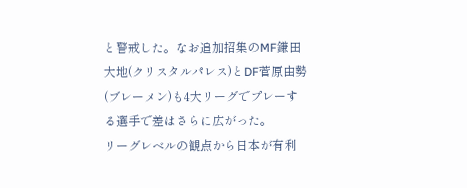と警戒した。なお追加招集のMF鎌田大地(クリスタルパレス)とDF菅原由勢(ブレーメン)も4大リーグでプレーする選手で差はさらに広がった。
リーグレベルの観点から日本が有利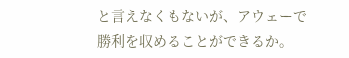と言えなくもないが、アウェーで勝利を収めることができるか。